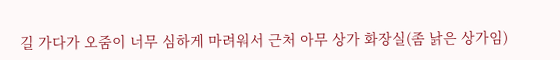길 가다가 오줌이 너무 심하게 마려워서 근처 아무 상가 화장실(좀 낡은 상가임)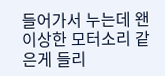들어가서 누는데 왠 이상한 모터소리 같은게 들리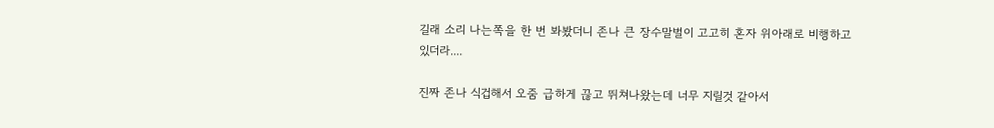길래 소리 나는쪽을 한 번 봐봤더니 존나 큰 장수말벌이 고고히 혼자 위아래로 비행하고 있더라....

진짜 존나 식겁해서 오줌 급하게 끊고 뛰쳐나왔는데 너무 지릴것 같아서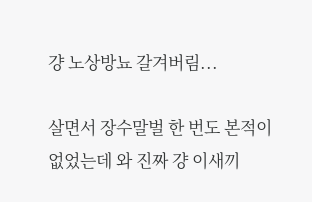걍 노상방뇨 갈겨버림...

살면서 장수말벌 한 번도 본적이 없었는데 와 진짜 걍 이새끼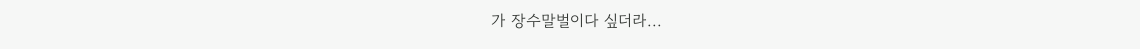가 장수말벌이다 싶더라...